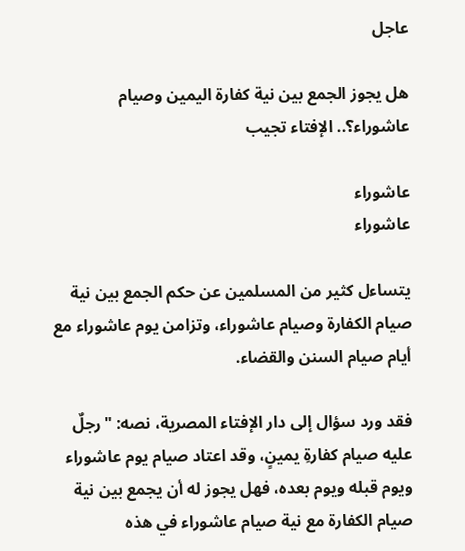عاجل

هل يجوز الجمع بين نية كفارة اليمين وصيام عاشوراء؟.. الإفتاء تجيب

عاشوراء
عاشوراء

يتساءل كثير من المسلمين عن حكم الجمع بين نية صيام الكفارة وصيام عاشوراء، وتزامن يوم عاشوراء مع أيام صيام السنن والقضاء.

فقد ورد سؤال إلى دار الإفتاء المصرية، نصه: "رجلٌ عليه صيام كفارةِ يمينٍ، وقد اعتاد صيام يوم عاشوراء ويوم قبله ويوم بعده، فهل يجوز له أن يجمع بين نية صيام الكفارة مع نية صيام عاشوراء في هذه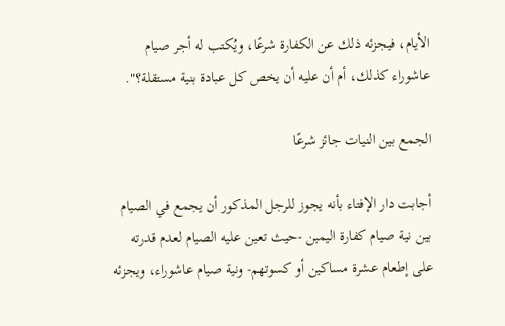الأيام، فيجزئه ذلك عن الكفارة شرعًا، ويُكتب له أجر صيام عاشوراء كذلك، أم أن عليه أن يخص كل عبادة بنية مستقلة؟".

الجمع بين النيات جائز شرعًا

أجابت دار الإفتاء بأنه يجوز للرجل المذكور أن يجمع في الصيام بين نية صيام كفارة اليمين -حيث تعين عليه الصيام لعدم قدرته على إطعام عشرة مساكين أو كسوتهم- ونية صيام عاشوراء، ويجزئه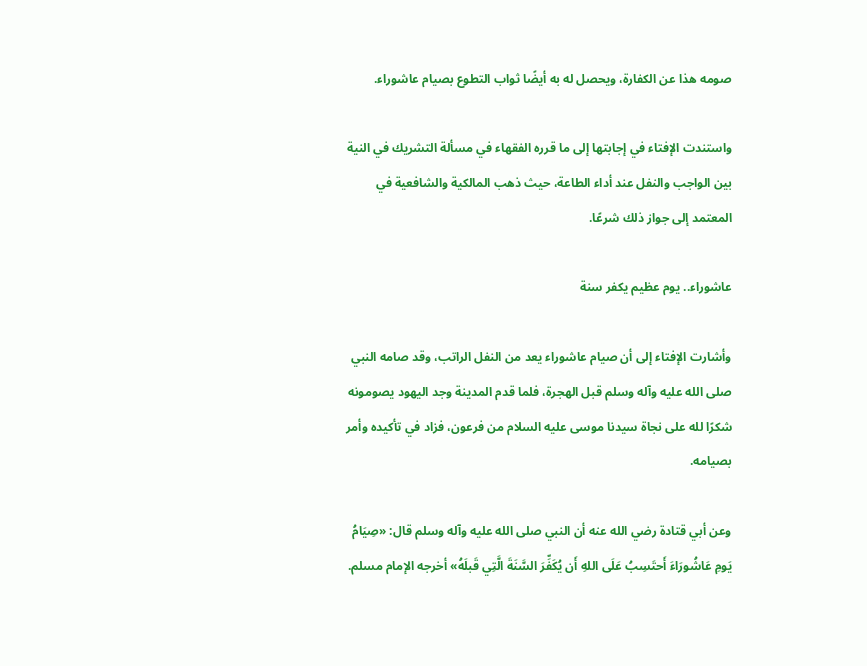صومه هذا عن الكفارة، ويحصل له به أيضًا ثواب التطوع بصيام عاشوراء.

واستندت الإفتاء في إجابتها إلى ما قرره الفقهاء في مسألة التشريك في النية بين الواجب والنفل عند أداء الطاعة، حيث ذهب المالكية والشافعية في المعتمد إلى جواز ذلك شرعًا.

عاشوراء.. يوم عظيم يكفر سنة

وأشارت الإفتاء إلى أن صيام عاشوراء يعد من النفل الراتب، وقد صامه النبي صلى الله عليه وآله وسلم قبل الهجرة، فلما قدم المدينة وجد اليهود يصومونه شكرًا لله على نجاة سيدنا موسى عليه السلام من فرعون، فزاد في تأكيده وأمر بصيامه.

وعن أبي قتادة رضي الله عنه أن النبي صلى الله عليه وآله وسلم قال: «صِيَامُ يَومِ عَاشُورَاءَ أَحتَسِبُ عَلَى اللهِ أَن يُكَفِّرَ السَّنَةَ الَّتِي قَبلَهُ» أخرجه الإمام مسلم.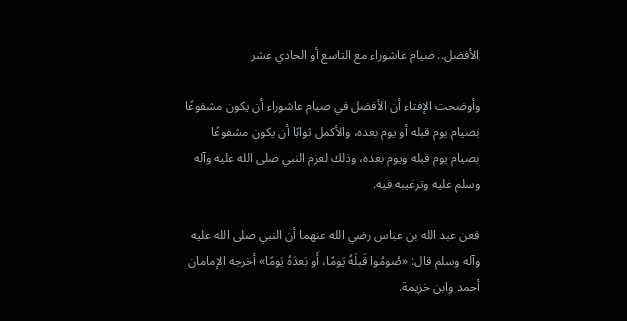الأفضل.. صيام عاشوراء مع التاسع أو الحادي عشر

وأوضحت الإفتاء أن الأفضل في صيام عاشوراء أن يكون مشفوعًا بصيام يوم قبله أو يوم بعده، والأكمل ثوابًا أن يكون مشفوعًا بصيام يوم قبله ويوم بعده، وذلك لعزم النبي صلى الله عليه وآله وسلم عليه وترغيبه فيه.

فعن عبد الله بن عباس رضي الله عنهما أن النبي صلى الله عليه وآله وسلم قال: «صُومُوا قَبلَهُ يَومًا، أَو بَعدَهُ يَومًا» أخرجه الإمامان أحمد وابن خزيمة.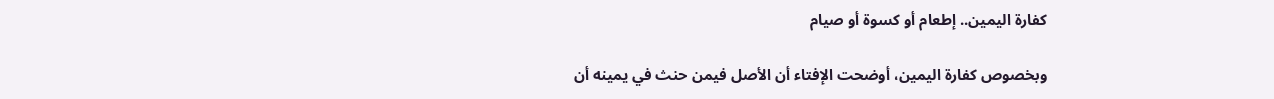كفارة اليمين.. إطعام أو كسوة أو صيام

وبخصوص كفارة اليمين، أوضحت الإفتاء أن الأصل فيمن حنث في يمينه أن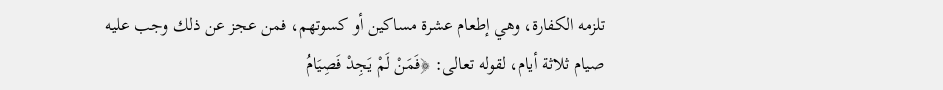تلزمه الكفارة، وهي إطعام عشرة مساكين أو كسوتهم، فمن عجز عن ذلك وجب عليه صيام ثلاثة أيام، لقوله تعالى: ﴿فَمَنْ لَمْ يَجِدْ فَصِيَامُ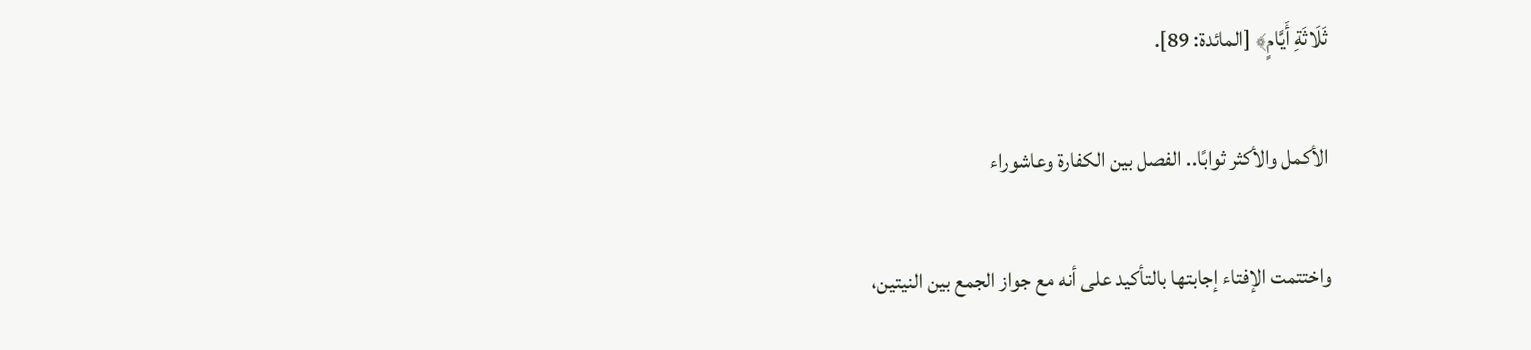ثَلَاثَةِ أَيَّامٍ﴾ [المائدة: 89].

الأكمل والأكثر ثوابًا.. الفصل بين الكفارة وعاشوراء

واختتمت الإفتاء إجابتها بالتأكيد على أنه مع جواز الجمع بين النيتين،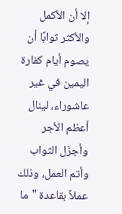إلا أن الأكمل والأكثر ثوابًا أن يصوم أيام كفارة اليمين في غير عاشوراء، لينال أعظم الأجر وأجزَل الثواب وأتم العمل، وذلك عملاً بقاعدة "ما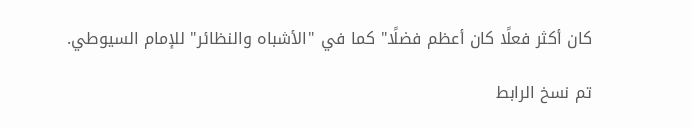كان أكثر فعلًا كان أعظم فضلًا" كما في "الأشباه والنظائر" للإمام السيوطي.

تم نسخ الرابط